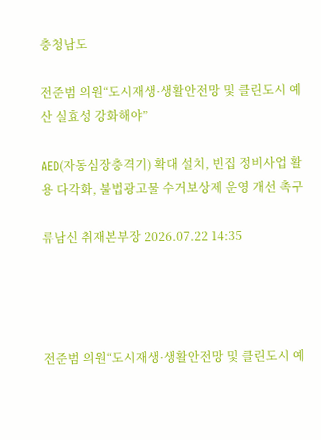충청남도

전준범 의원“도시재생·생활안전망 및 클린도시 예산 실효성 강화해야”

AED(자동심장충격기) 확대 설치, 빈집 정비사업 활용 다각화, 불법광고물 수거보상제 운영 개선 촉구

류남신 취재본부장 2026.07.22 14:35




전준범 의원“도시재생·생활안전망 및 클린도시 예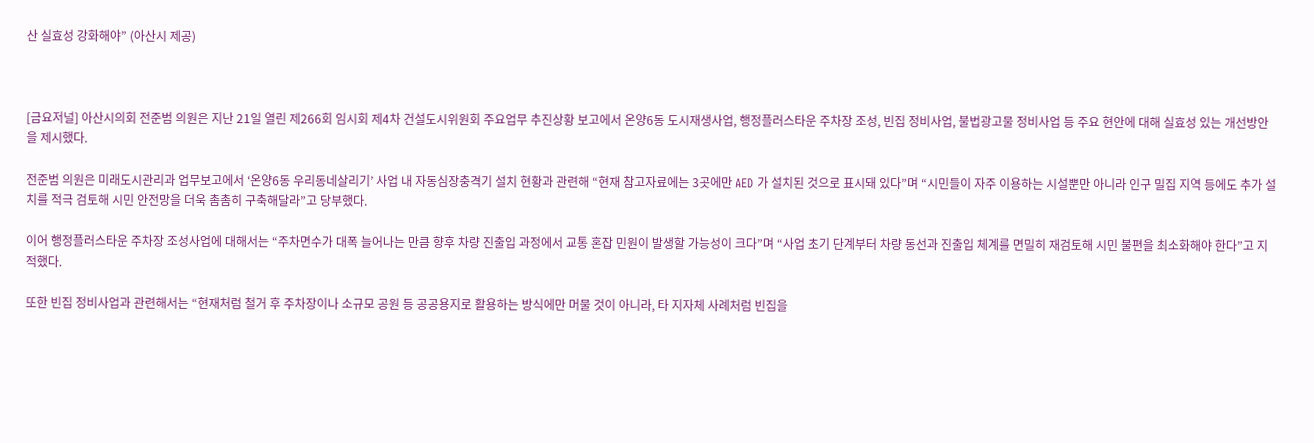산 실효성 강화해야” (아산시 제공)



[금요저널] 아산시의회 전준범 의원은 지난 21일 열린 제266회 임시회 제4차 건설도시위원회 주요업무 추진상황 보고에서 온양6동 도시재생사업, 행정플러스타운 주차장 조성, 빈집 정비사업, 불법광고물 정비사업 등 주요 현안에 대해 실효성 있는 개선방안을 제시했다.

전준범 의원은 미래도시관리과 업무보고에서 ‘온양6동 우리동네살리기’ 사업 내 자동심장충격기 설치 현황과 관련해 “현재 참고자료에는 3곳에만 AED 가 설치된 것으로 표시돼 있다”며 “시민들이 자주 이용하는 시설뿐만 아니라 인구 밀집 지역 등에도 추가 설치를 적극 검토해 시민 안전망을 더욱 촘촘히 구축해달라”고 당부했다.

이어 행정플러스타운 주차장 조성사업에 대해서는 “주차면수가 대폭 늘어나는 만큼 향후 차량 진출입 과정에서 교통 혼잡 민원이 발생할 가능성이 크다”며 “사업 초기 단계부터 차량 동선과 진출입 체계를 면밀히 재검토해 시민 불편을 최소화해야 한다”고 지적했다.

또한 빈집 정비사업과 관련해서는 “현재처럼 철거 후 주차장이나 소규모 공원 등 공공용지로 활용하는 방식에만 머물 것이 아니라, 타 지자체 사례처럼 빈집을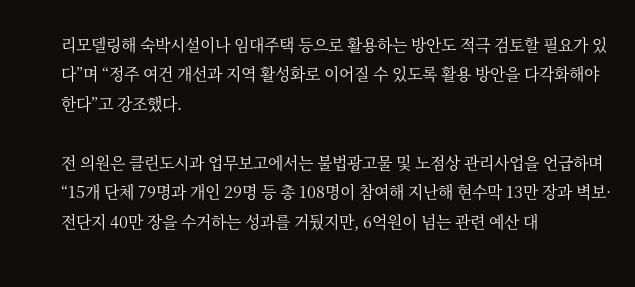리모델링해 숙박시설이나 임대주택 등으로 활용하는 방안도 적극 검토할 필요가 있다”며 “정주 여건 개선과 지역 활성화로 이어질 수 있도록 활용 방안을 다각화해야 한다”고 강조했다.

전 의원은 클린도시과 업무보고에서는 불법광고물 및 노점상 관리사업을 언급하며 “15개 단체 79명과 개인 29명 등 총 108명이 참여해 지난해 현수막 13만 장과 벽보·전단지 40만 장을 수거하는 성과를 거뒀지만, 6억원이 넘는 관련 예산 대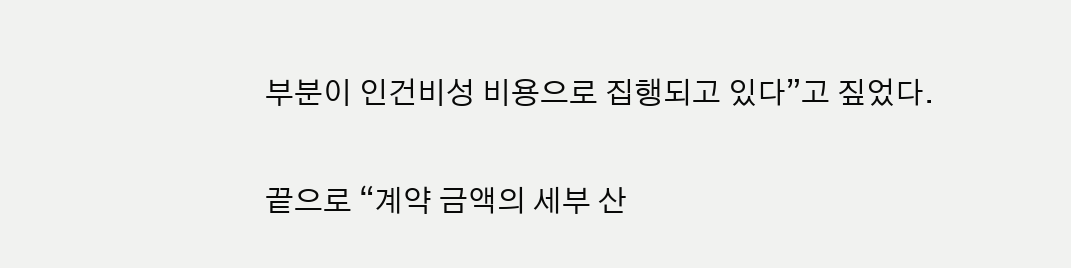부분이 인건비성 비용으로 집행되고 있다”고 짚었다.

끝으로 “계약 금액의 세부 산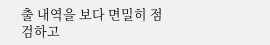출 내역을 보다 면밀히 점검하고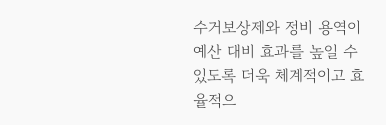수거보상제와 정비 용역이 예산 대비 효과를 높일 수 있도록 더욱 체계적이고 효율적으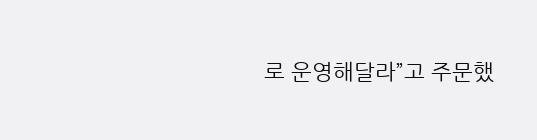로 운영해달라”고 주문했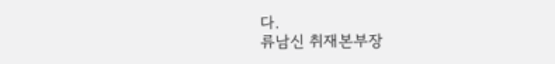다.
류남신 취재본부장